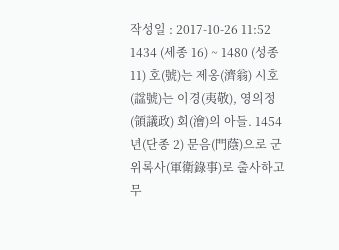작성일 : 2017-10-26 11:52
1434 (세종 16) ~ 1480 (성종 11) 호(號)는 제옹(濟翁) 시호(諡號)는 이경(夷敬), 영의정(領議政) 회(澮)의 아들. 1454년(단종 2) 문음(門蔭)으로 군위록사(軍衛錄事)로 출사하고 무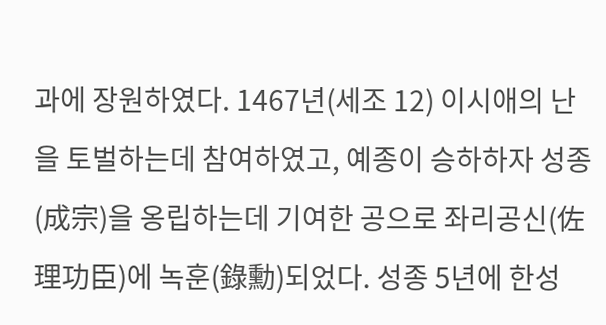과에 장원하였다. 1467년(세조 12) 이시애의 난을 토벌하는데 참여하였고, 예종이 승하하자 성종(成宗)을 옹립하는데 기여한 공으로 좌리공신(佐理功臣)에 녹훈(錄勳)되었다. 성종 5년에 한성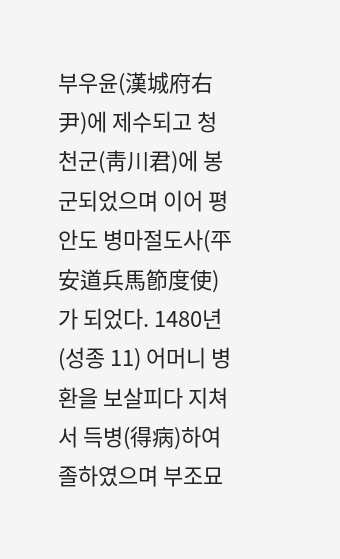부우윤(漢城府右尹)에 제수되고 청천군(靑川君)에 봉군되었으며 이어 평안도 병마절도사(平安道兵馬節度使)가 되었다. 1480년(성종 11) 어머니 병환을 보살피다 지쳐서 득병(得病)하여 졸하였으며 부조묘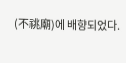(不祧廟)에 배향되었다.